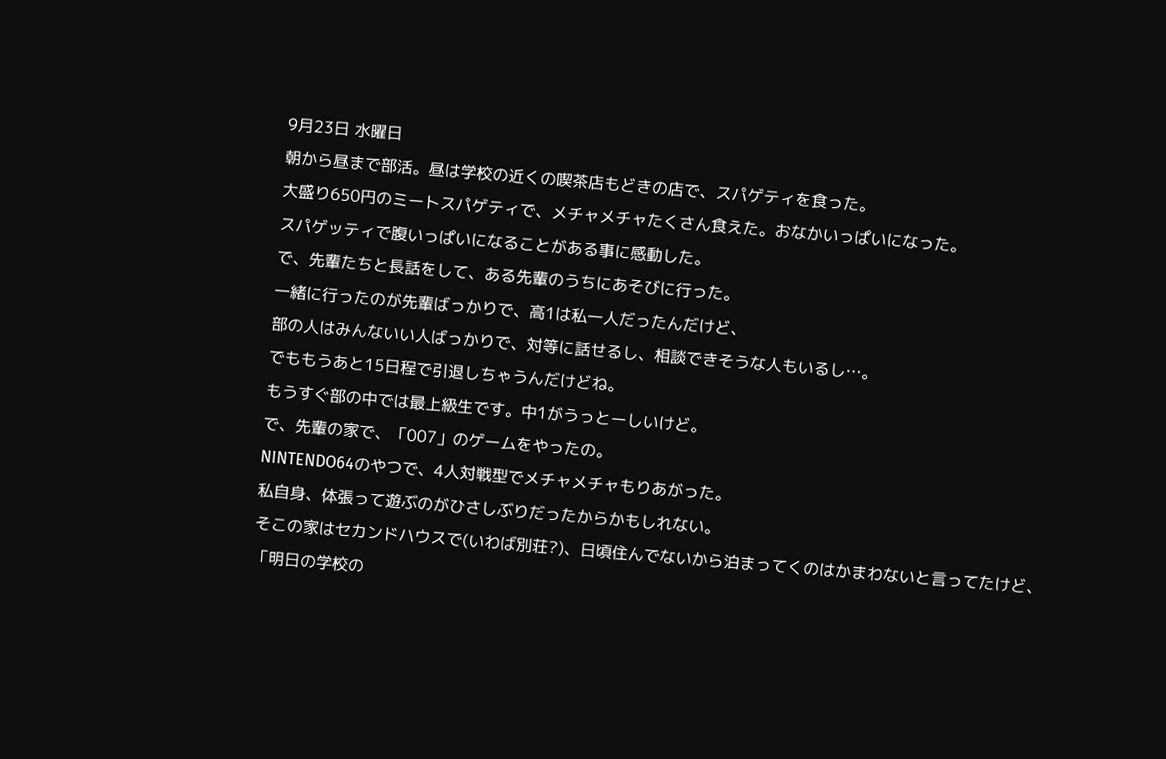9月23日 水曜日
朝から昼まで部活。昼は学校の近くの喫茶店もどきの店で、スパゲティを食った。
大盛り650円のミートスパゲティで、メチャメチャたくさん食えた。おなかいっぱいになった。
スパゲッティで腹いっぱいになることがある事に感動した。
で、先輩たちと長話をして、ある先輩のうちにあそびに行った。
一緒に行ったのが先輩ばっかりで、高1は私一人だったんだけど、
部の人はみんないい人ばっかりで、対等に話せるし、相談できそうな人もいるし…。
でももうあと15日程で引退しちゃうんだけどね。
もうすぐ部の中では最上級生です。中1がうっとーしいけど。
で、先輩の家で、「007」のゲームをやったの。
NINTENDO64のやつで、4人対戦型でメチャメチャもりあがった。
私自身、体張って遊ぶのがひさしぶりだったからかもしれない。
そこの家はセカンドハウスで(いわば別荘?)、日頃住んでないから泊まってくのはかまわないと言ってたけど、
「明日の学校の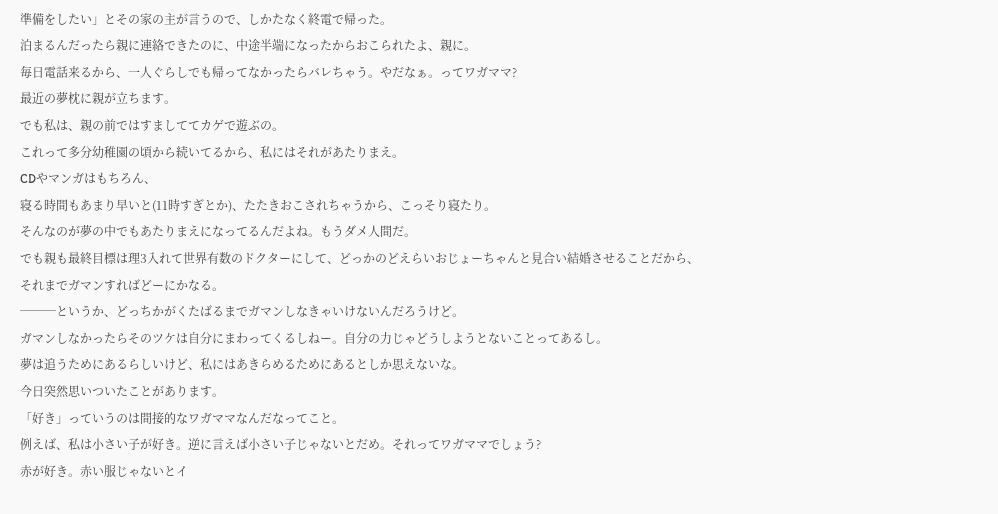準備をしたい」とその家の主が言うので、しかたなく終電で帰った。
泊まるんだったら親に連絡できたのに、中途半端になったからおこられたよ、親に。
毎日電話来るから、一人ぐらしでも帰ってなかったらバレちゃう。やだなぁ。ってワガママ?
最近の夢枕に親が立ちます。
でも私は、親の前ではすましててカゲで遊ぶの。
これって多分幼稚園の頃から続いてるから、私にはそれがあたりまえ。
CDやマンガはもちろん、
寝る時間もあまり早いと(11時すぎとか)、たたきおこされちゃうから、こっそり寝たり。
そんなのが夢の中でもあたりまえになってるんだよね。もうダメ人間だ。
でも親も最終目標は理3入れて世界有数のドクターにして、どっかのどえらいおじょーちゃんと見合い結婚させることだから、
それまでガマンすればどーにかなる。
───というか、どっちかがくたばるまでガマンしなきゃいけないんだろうけど。
ガマンしなかったらそのツケは自分にまわってくるしねー。自分の力じゃどうしようとないことってあるし。
夢は追うためにあるらしいけど、私にはあきらめるためにあるとしか思えないな。
今日突然思いついたことがあります。
「好き」っていうのは間接的なワガママなんだなってこと。
例えば、私は小さい子が好き。逆に言えば小さい子じゃないとだめ。それってワガママでしょう?
赤が好き。赤い服じゃないとイ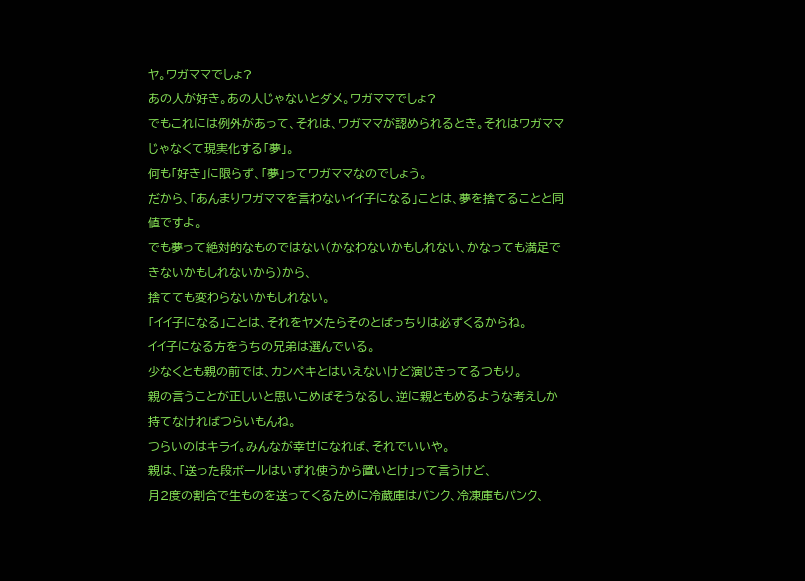ヤ。ワガママでしょ?
あの人が好き。あの人じゃないとダメ。ワガママでしょ?
でもこれには例外があって、それは、ワガママが認められるとき。それはワガママじゃなくて現実化する「夢」。
何も「好き」に限らず、「夢」ってワガママなのでしょう。
だから、「あんまりワガママを言わないイイ子になる」ことは、夢を捨てることと同値ですよ。
でも夢って絶対的なものではない(かなわないかもしれない、かなっても満足できないかもしれないから)から、
捨てても変わらないかもしれない。
「イイ子になる」ことは、それをヤメたらそのとばっちりは必ずくるからね。
イイ子になる方をうちの兄弟は選んでいる。
少なくとも親の前では、カンペキとはいえないけど演じきってるつもり。
親の言うことが正しいと思いこめばそうなるし、逆に親ともめるような考えしか持てなければつらいもんね。
つらいのはキライ。みんなが幸せになれば、それでいいや。
親は、「送った段ボールはいずれ使うから置いとけ」って言うけど、
月2度の割合で生ものを送ってくるために冷蔵庫はパンク、冷凍庫もパンク、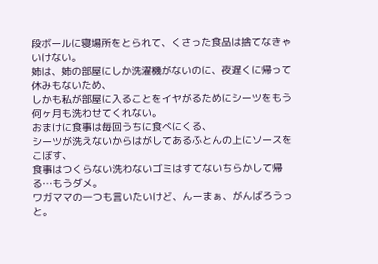段ボールに寝場所をとられて、くさった食品は捨てなきゃいけない。
姉は、姉の部屋にしか洗濯機がないのに、夜遅くに帰って休みもないため、
しかも私が部屋に入ることをイヤがるためにシーツをもう何ヶ月も洗わせてくれない。
おまけに食事は毎回うちに食べにくる、
シーツが洗えないからはがしてあるふとんの上にソースをこぼす、
食事はつくらない洗わないゴミはすてないちらかして帰る…もうダメ。
ワガママの一つも言いたいけど、んーまぁ、がんばろうっと。